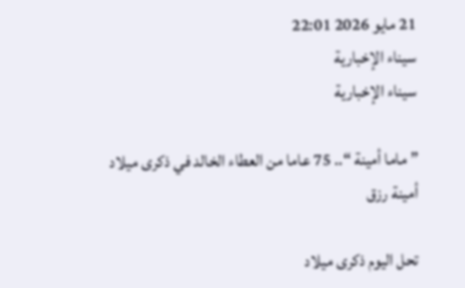21 مايو 2026 22:01
سيناء الإخبارية
سيناء الإخبارية

” ماما أمينة “.. 75 عاما من العطاء الخالد في ذكرى ميلاد أمينة رزق

تحل اليوم ذكرى ميلاد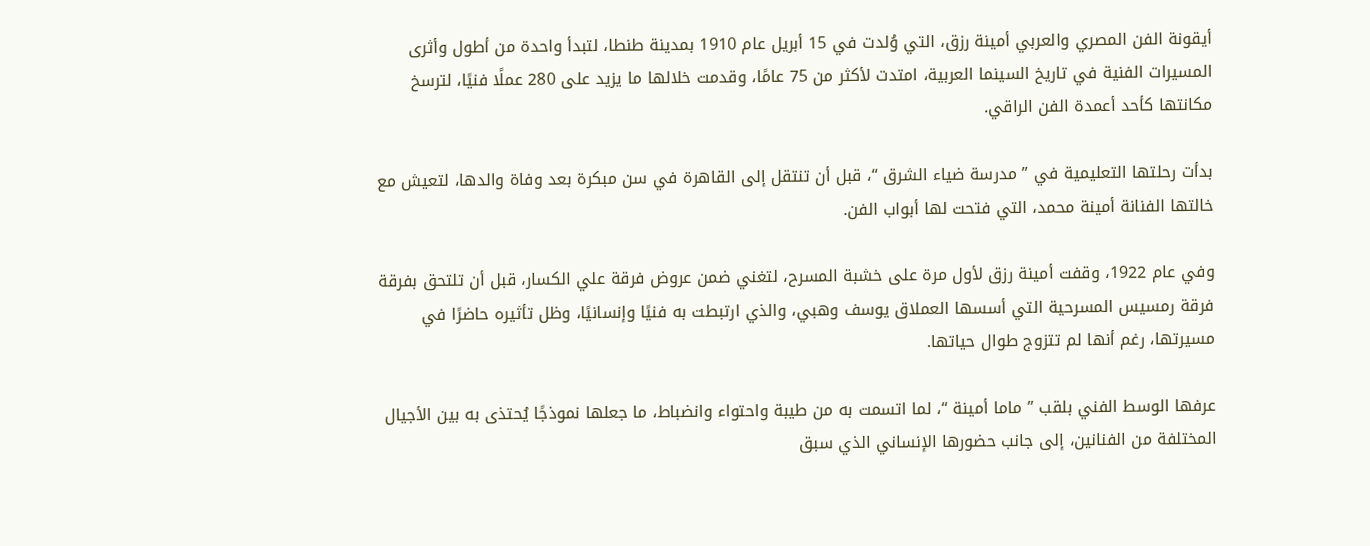أيقونة الفن المصري والعربي أمينة رزق، التي وُلدت في 15 أبريل عام 1910 بمدينة طنطا، لتبدأ واحدة من أطول وأثرى المسيرات الفنية في تاريخ السينما العربية، امتدت لأكثر من 75 عامًا، وقدمت خلالها ما يزيد على 280 عملًا فنيًا، لترسخ مكانتها كأحد أعمدة الفن الراقي.

بدأت رحلتها التعليمية في ” مدرسة ضياء الشرق “، قبل أن تنتقل إلى القاهرة في سن مبكرة بعد وفاة والدها، لتعيش مع خالتها الفنانة أمينة محمد، التي فتحت لها أبواب الفن.

وفي عام 1922، وقفت أمينة رزق لأول مرة على خشبة المسرح، لتغني ضمن عروض فرقة علي الكسار، قبل أن تلتحق بفرقة فرقة رمسيس المسرحية التي أسسها العملاق يوسف وهبي، والذي ارتبطت به فنيًا وإنسانيًا، وظل تأثيره حاضرًا في مسيرتها، رغم أنها لم تتزوج طوال حياتها.

عرفها الوسط الفني بلقب ” ماما أمينة “، لما اتسمت به من طيبة واحتواء وانضباط، ما جعلها نموذجًا يُحتذى به بين الأجيال المختلفة من الفنانين، إلى جانب حضورها الإنساني الذي سبق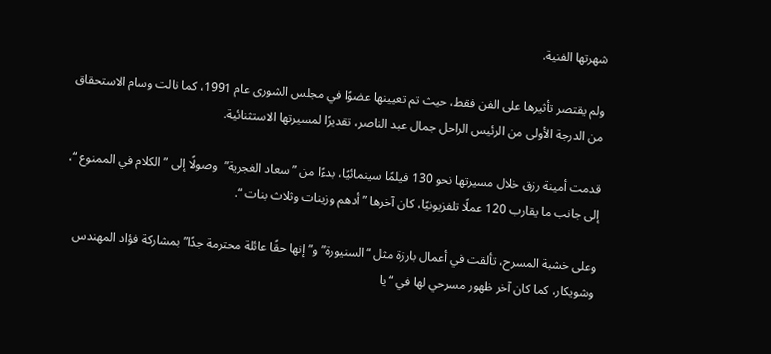شهرتها الفنية.

ولم يقتصر تأثيرها على الفن فقط، حيث تم تعيينها عضوًا في مجلس الشورى عام 1991، كما نالت وسام الاستحقاق من الدرجة الأولى من الرئيس الراحل جمال عبد الناصر، تقديرًا لمسيرتها الاستثنائية.

قدمت أمينة رزق خلال مسيرتها نحو 130 فيلمًا سينمائيًا، بدءًا من ” سعاد الغجرية”  وصولًا إلى ” الكلام في الممنوع “، إلى جانب ما يقارب 120 عملًا تلفزيونيًا، كان آخرها ” أدهم وزينات وثلاث بنات “.

وعلى خشبة المسرح، تألقت في أعمال بارزة مثل “السنيورة” و”إنها حقًا عائلة محترمة جدًا” بمشاركة فؤاد المهندس وشويكار، كما كان آخر ظهور مسرحي لها في “يا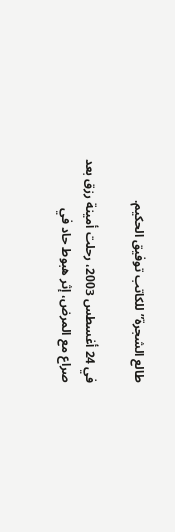طالع الشجرة” للكاتب توفيق الحكيم.

في 24 أغسطس 2003، رحلت أمينة رزق بعد صراع مع المرض، إثر هبوط حاد في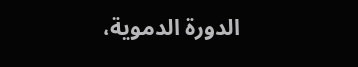الدورة الدموية،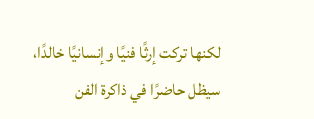لكنها تركت إرثًا فنيًا وإنسانيًا خالدًا، سيظل حاضرًا في ذاكرة الفن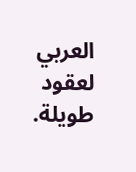العربي لعقود طويلة.